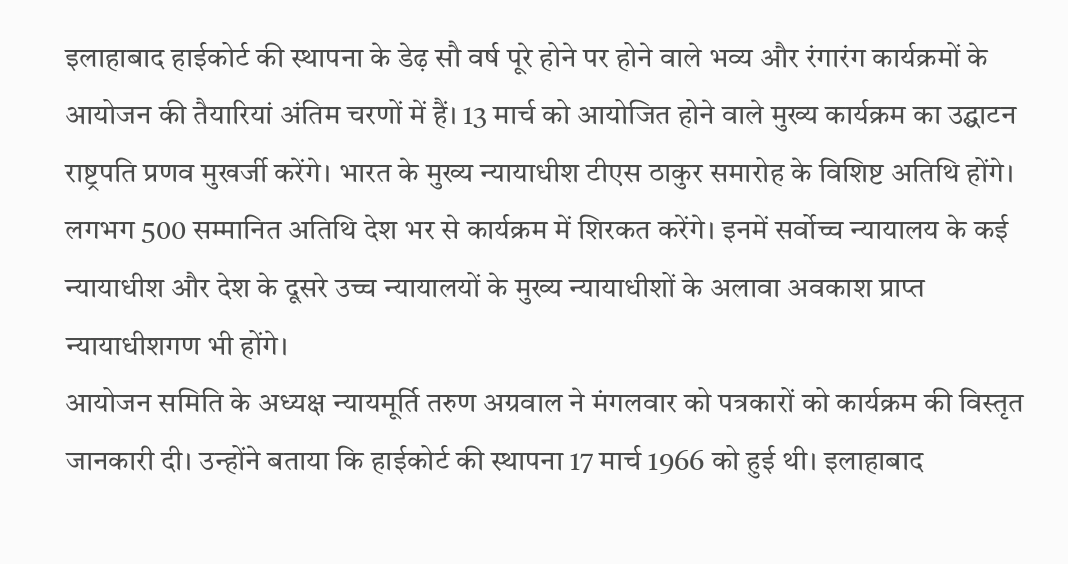इलाहाबाद हाईकोर्ट की स्थापना के डेढ़ सौ वर्ष पूरे होने पर होने वाले भव्य और रंगारंग कार्यक्रमों के आयोजन की तैयारियां अंतिम चरणों में हैं। 13 मार्च को आयोजित होने वाले मुख्य कार्यक्रम का उद्घाटन राष्ट्रपति प्रणव मुखर्जी करेंगे। भारत के मुख्य न्यायाधीश टीएस ठाकुर समारोह के विशिष्ट अतिथि होंगे। लगभग 500 सम्मानित अतिथि देश भर से कार्यक्रम में शिरकत करेंगे। इनमें सर्वोच्च न्यायालय के कई न्यायाधीश और देश के दूसरे उच्च न्यायालयों के मुख्य न्यायाधीशों के अलावा अवकाश प्राप्त न्यायाधीशगण भी होंगे।
आयोजन समिति के अध्यक्ष न्यायमूर्ति तरुण अग्रवाल ने मंगलवार को पत्रकारों को कार्यक्रम की विस्तृत जानकारी दी। उन्होंने बताया कि हाईकोर्ट की स्थापना 17 मार्च 1966 को हुई थी। इलाहाबाद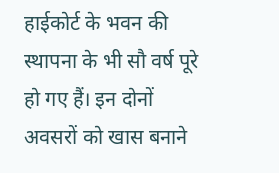हाईकोर्ट के भवन की स्थापना के भी सौ वर्ष पूरे हो गए हैं। इन दोनों अवसरों को खास बनाने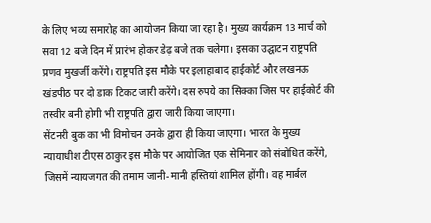के लिए भव्य समारोह का आयोजन किया जा रहा है। मुख्य कार्यक्रम 13 मार्च को सवा 12 बजे दिन में प्रारंभ होकर डेढ़ बजे तक चलेगा। इसका उद्घाटन राष्ट्रपति प्रणव मुखर्जी करेंगे। राष्ट्रपति इस मौके पर इलाहाबाद हाईकोर्ट और लखनऊ खंडपीठ पर दो डाक टिकट जारी करेंगे। दस रुपये का सिक्का जिस पर हाईकोर्ट की तस्वीर बनी होगी भी राष्ट्रपति द्वारा जारी किया जाएगा।
सेंटनरी बुक का भी विमोचन उनके द्वारा ही किया जाएगा। भारत के मुख्य न्यायाधीश टीएस ठाकुर इस मौके पर आयोजित एक सेमिनार को संबोधित करेंगे, जिसमें न्यायजगत की तमाम जानी-मानी हस्तियां शामिल होंगी। वह मार्बल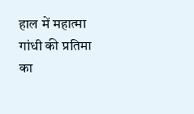हाल में महात्मा गांधी की प्रतिमा का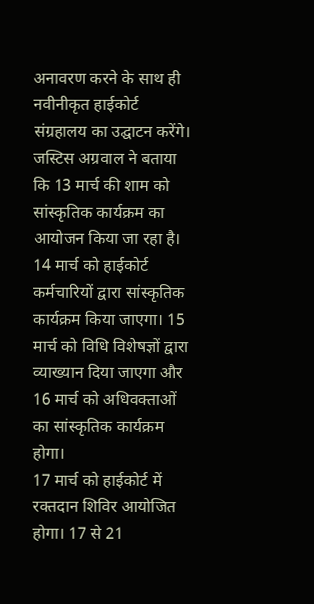अनावरण करने के साथ ही नवीनीकृत हाईकोर्ट संग्रहालय का उद्घाटन करेंगे।
जस्टिस अग्रवाल ने बताया कि 13 मार्च की शाम को सांस्कृतिक कार्यक्रम का आयोजन किया जा रहा है। 14 मार्च को हाईकोर्ट कर्मचारियों द्वारा सांस्कृतिक कार्यक्रम किया जाएगा। 15 मार्च को विधि विशेषज्ञों द्वारा व्याख्यान दिया जाएगा और 16 मार्च को अधिवक्ताओं का सांस्कृतिक कार्यक्रम होगा।
17 मार्च को हाईकोर्ट में रक्तदान शिविर आयोजित होगा। 17 से 21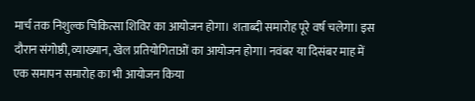मार्च तक निशुल्क चिकित्सा शिविर का आयोजन होगा। शताब्दी समारोह पूरे वर्ष चलेगा। इस दौरान संगोष्ठी, व्याख्यान, खेल प्रतियोगिताओं का आयोजन होगा। नवंबर या दिसंबर माह में एक समापन समारोह का भी आयोजन किया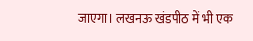जाएगा। लखनऊ खंडपीठ में भी एक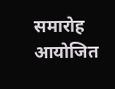समारोह आयोजित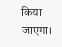किया जाएगा।